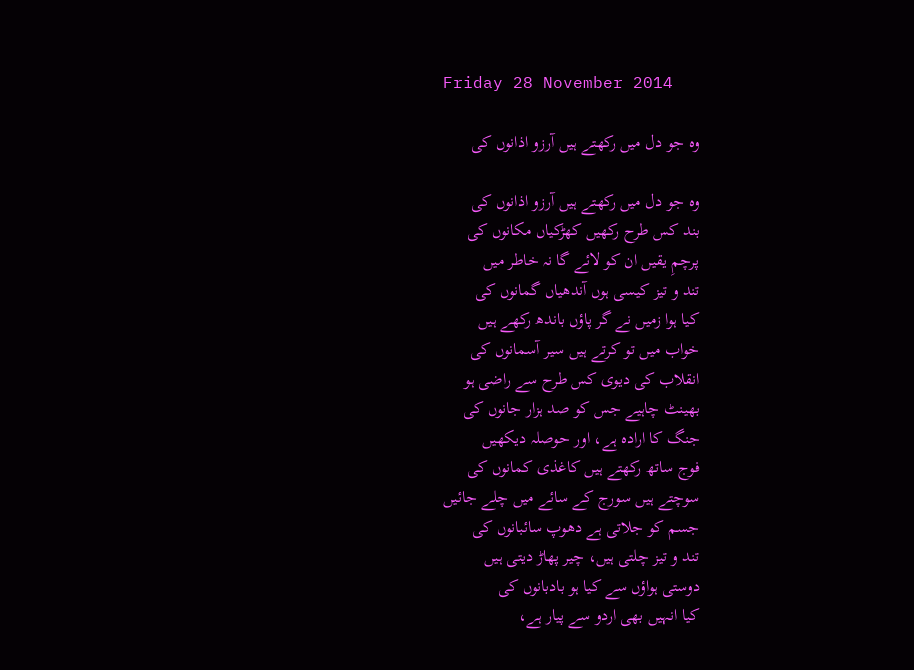Friday 28 November 2014

وہ جو دل میں رکھتے ہیں آرزو اذانوں کی

وہ جو دل میں رکھتے ہیں آرزو اذانوں کی
بند کس طرح رکھیں کھڑکیاں مکانوں کی
پرچمِ یقیں ان کو لائے گا نہ خاطر میں
تند و تیز کیسی ہوں آندھیاں گمانوں کی
کیا ہوا زمیں نے گر پاؤں باندھ رکھے ہیں
خواب میں تو کرتے ہیں سیر آسمانوں کی
انقلاب کی دیوی کس طرح سے راضی ہو
بھینٹ چاہیے جس کو صد ہزار جانوں کی
جنگ کا ارادہ ہے، اور حوصلہ دیکھیں
فوج ساتھ رکھتے ہیں کاغذی کمانوں کی
سوچتے ہیں سورج کے سائے میں چلے جائیں
جسم کو جلاتی ہے دھوپ سائبانوں کی
تند و تیز چلتی ہیں، چیر پھاڑ دیتی ہیں
دوستی ہواؤں سے کیا ہو بادبانوں کی
کیا انہیں بھی اردو سے پیار ہے،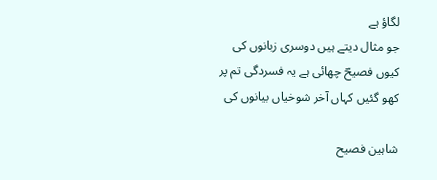لگاؤ ہے
جو مثال دیتے ہیں دوسری زبانوں کی
کیوں فصیحؔ چھائی ہے یہ فسردگی تم پر
کھو گئیں کہاں آخر شوخیاں بیانوں کی

شاہین فصیح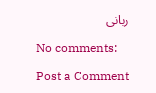ربانی

No comments:

Post a Comment